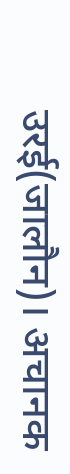उरई(जालौन)। अचानक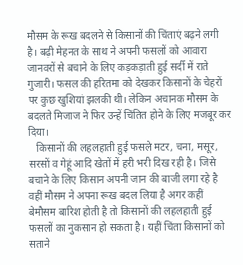मौसम के रूख बदलने से किसानों की चिंताएं बढ़ने लगी है। बढ़ी मेहनत के साथ ने अपनी फसलों को आवारा जानवरों से बचाने के लिए कड़कड़ाती हुई सर्दी में राते गुजारी। फसल की हरितमा को देखकर किसानों के चेहरों पर कुछ खुशियां झलकी थी। लेकिन अचानक मौसम के बदलते मिजाज ने फिर उन्हें चिंतित होने के लिए मजबूर कर दिया।
   किसानों की लहलहाती हुई फसले मटर, चना, मसूर, सरसों व गेहूं आदि खेतों में हरी भरी दिख रही है। जिसे बचाने के लिए किसान अपनी जान की बाजी लगा रहे है वहीं मौसम ने अपना रूख बदल लिया है अगर कहीं बेमौसम बारिश होती है तो किसानों की लहलहाती हुई फसलों का नुकसान हो सकता है। यहीं चिंता किसानों को सताने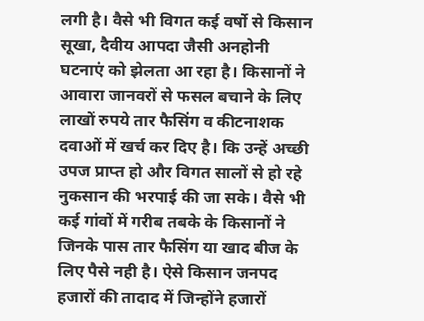लगी है। वैसे भी विगत कई वर्षो से किसान सूखा, दैवीय आपदा जैसी अनहोनी घटनाएं को झेलता आ रहा है। किसानों ने आवारा जानवरों से फसल बचाने के लिए लाखों रुपये तार फैसिंग व कीटनाशक दवाओं में खर्च कर दिए है। कि उन्हें अच्छी उपज प्राप्त हो और विगत सालों से हो रहे नुकसान की भरपाई की जा सके। वैसे भी कई गांवों में गरीब तबके के किसानों ने जिनके पास तार फैसिंग या खाद बीज के लिए पैसे नही है। ऐसे किसान जनपद हजारों की तादाद में जिन्होंने हजारों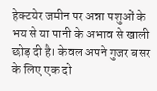हेक्टयेर जमीन पर अन्ना पशुओं के भय से या पानी के अभाव से खाली छोड़ दी है। केवल अपने गुजर बसर के लिए एक दो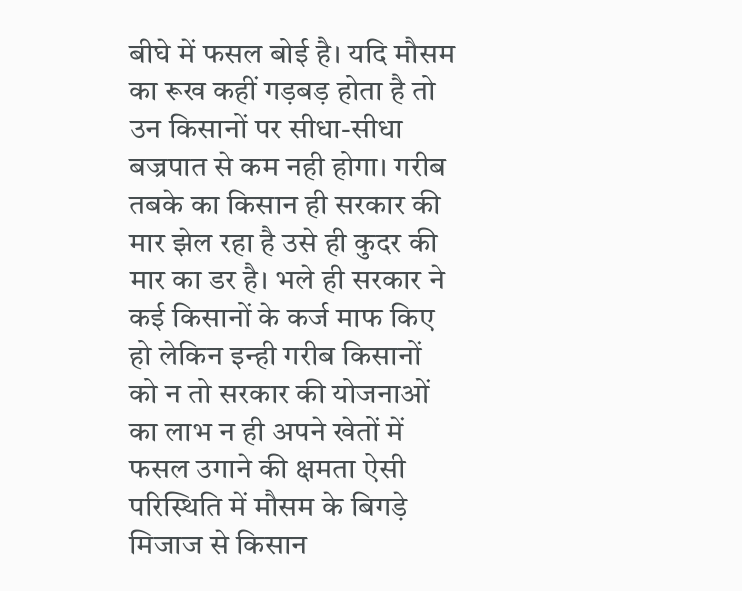बीघे में फसल बोई है। यदि मौसम का रूख कहीं गड़बड़ होता है तो उन किसानों पर सीधा-सीधा बज्रपात से कम नही होगा। गरीब तबके का किसान ही सरकार की मार झेल रहा है उसे ही कुदर की मार का डर है। भले ही सरकार ने कई किसानों के कर्ज माफ किए हो लेकिन इन्ही गरीब किसानों को न तो सरकार की योजनाओं का लाभ न ही अपने खेतों में फसल उगाने की क्षमता ऐसी परिस्थिति में मौसम के बिगड़े मिजाज से किसान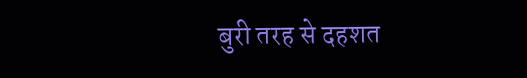बुरी तरह से दहशत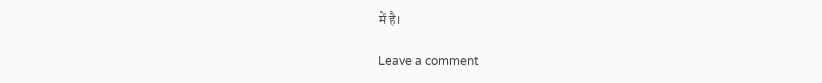में है।

Leave a comment